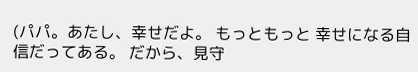(パパ。あたし、幸せだよ。 もっともっと 幸せになる自信だってある。 だから、見守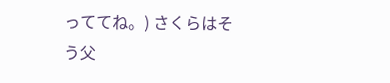っててね。) さくらはそう父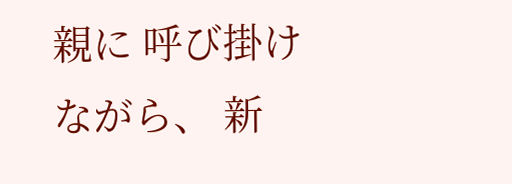親に 呼び掛けながら、 新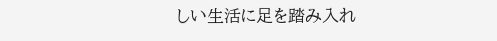しい生活に足を踏み入れ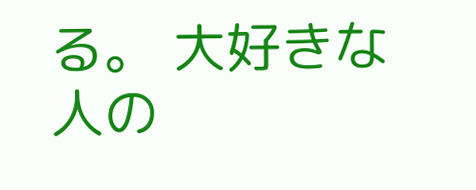る。 大好きな人の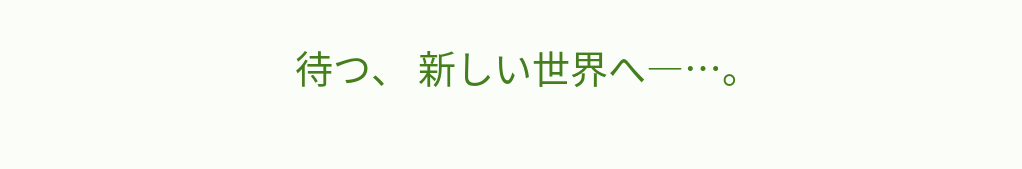待つ、 新しい世界へ―…。